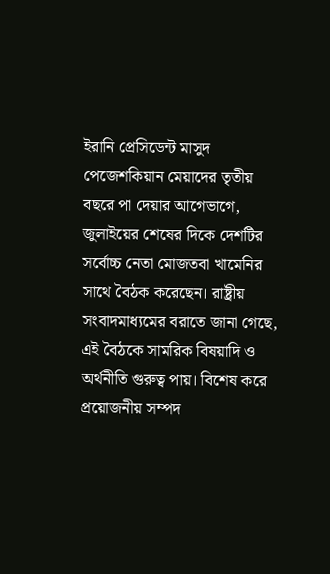ইরানি প্রেসিডেন্ট মাসুদ পেজেশকিয়ান মেয়াদের তৃতীয় বছরে পা দেয়ার আগেভাগে, জুলাইয়ের শেষের দিকে দেশটির সর্বোচ্চ নেতা মোজতবা খামেনির সাথে বৈঠক করেছেন। রাষ্ট্রীয় সংবাদমাধ্যমের বরাতে জানা গেছে, এই বৈঠকে সামরিক বিষয়াদি ও অর্থনীতি গুরুত্ব পায়। বিশেষ করে প্রয়োজনীয় সম্পদ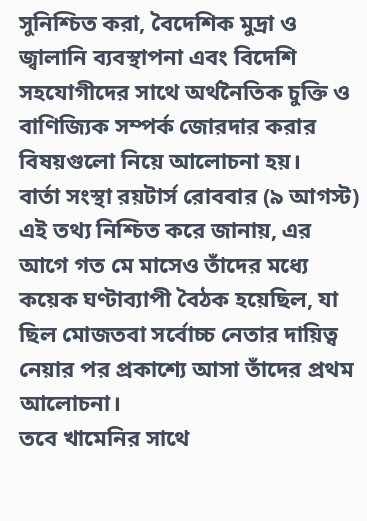সুনিশ্চিত করা, বৈদেশিক মুদ্রা ও জ্বালানি ব্যবস্থাপনা এবং বিদেশি সহযোগীদের সাথে অর্থনৈতিক চুক্তি ও বাণিজ্যিক সম্পর্ক জোরদার করার বিষয়গুলো নিয়ে আলোচনা হয়।
বার্তা সংস্থা রয়টার্স রোববার (৯ আগস্ট) এই তথ্য নিশ্চিত করে জানায়, এর আগে গত মে মাসেও তাঁদের মধ্যে কয়েক ঘণ্টাব্যাপী বৈঠক হয়েছিল, যা ছিল মোজতবা সর্বোচ্চ নেতার দায়িত্ব নেয়ার পর প্রকাশ্যে আসা তাঁদের প্রথম আলোচনা।
তবে খামেনির সাথে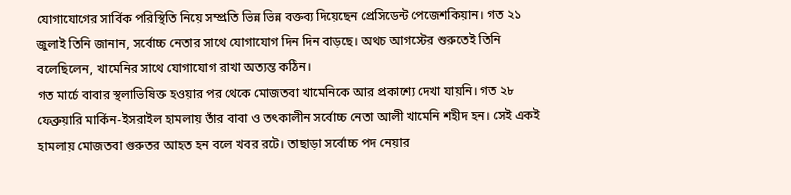যোগাযোগের সার্বিক পরিস্থিতি নিয়ে সম্প্রতি ভিন্ন ভিন্ন বক্তব্য দিয়েছেন প্রেসিডেন্ট পেজেশকিয়ান। গত ২১ জুলাই তিনি জানান, সর্বোচ্চ নেতার সাথে যোগাযোগ দিন দিন বাড়ছে। অথচ আগস্টের শুরুতেই তিনি বলেছিলেন, খামেনির সাথে যোগাযোগ রাখা অত্যন্ত কঠিন।
গত মার্চে বাবার স্থলাভিষিক্ত হওয়ার পর থেকে মোজতবা খামেনিকে আর প্রকাশ্যে দেখা যায়নি। গত ২৮ ফেব্রুয়ারি মার্কিন-ইসরাইল হামলায় তাঁর বাবা ও তৎকালীন সর্বোচ্চ নেতা আলী খামেনি শহীদ হন। সেই একই হামলায় মোজতবা গুরুতর আহত হন বলে খবর রটে। তাছাড়া সর্বোচ্চ পদ নেয়ার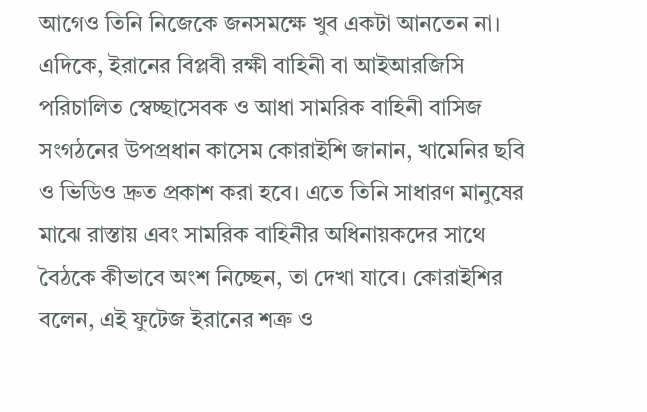আগেও তিনি নিজেকে জনসমক্ষে খুব একটা আনতেন না।
এদিকে, ইরানের বিপ্লবী রক্ষী বাহিনী বা আইআরজিসি পরিচালিত স্বেচ্ছাসেবক ও আধা সামরিক বাহিনী বাসিজ সংগঠনের উপপ্রধান কাসেম কোরাইশি জানান, খামেনির ছবি ও ভিডিও দ্রুত প্রকাশ করা হবে। এতে তিনি সাধারণ মানুষের মাঝে রাস্তায় এবং সামরিক বাহিনীর অধিনায়কদের সাথে বৈঠকে কীভাবে অংশ নিচ্ছেন, তা দেখা যাবে। কোরাইশির বলেন, এই ফুটেজ ইরানের শত্রু ও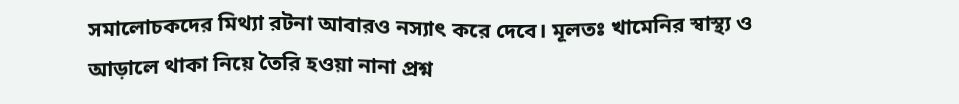সমালোচকদের মিথ্যা রটনা আবারও নস্যাৎ করে দেবে। মূলতঃ খামেনির স্বাস্থ্য ও আড়ালে থাকা নিয়ে তৈরি হওয়া নানা প্রশ্ন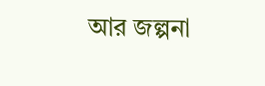আর জল্পনা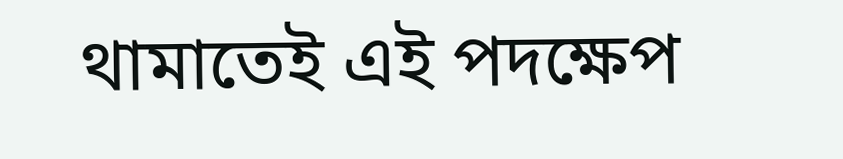থামাতেই এই পদক্ষেপ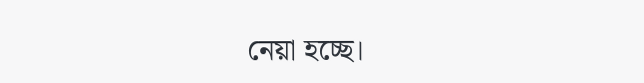নেয়া হচ্ছে।